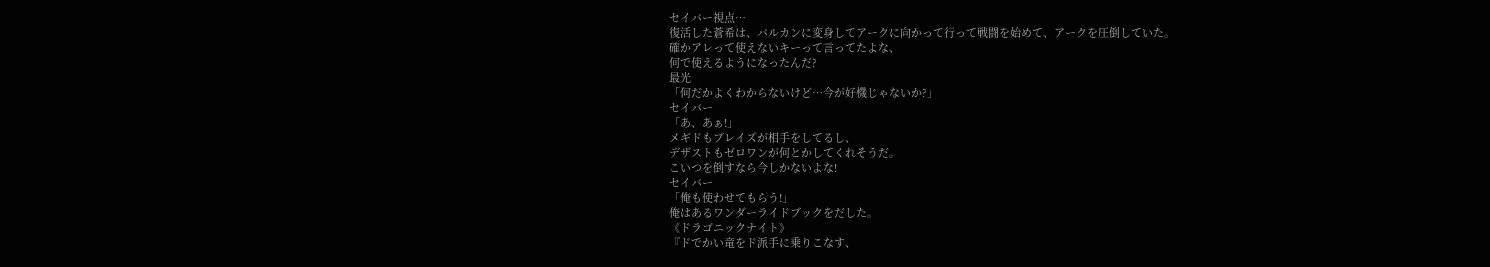セイバー視点…
復活した蒼希は、バルカンに変身してアークに向かって行って戦闘を始めて、アークを圧倒していた。
確かアレって使えないキーって言ってたよな、
何で使えるようになったんだ?
最光
「何だかよくわからないけど…今が好機じゃないか?」
セイバー
「あ、あぁ!」
メギドもブレイズが相手をしてるし、
デザストもゼロワンが何とかしてくれそうだ。
こいつを倒すなら今しかないよな!
セイバー
「俺も使わせてもらう!」
俺はあるワンダーライドブックをだした。
《ドラゴニックナイト》
『ドでかい竜をド派手に乗りこなす、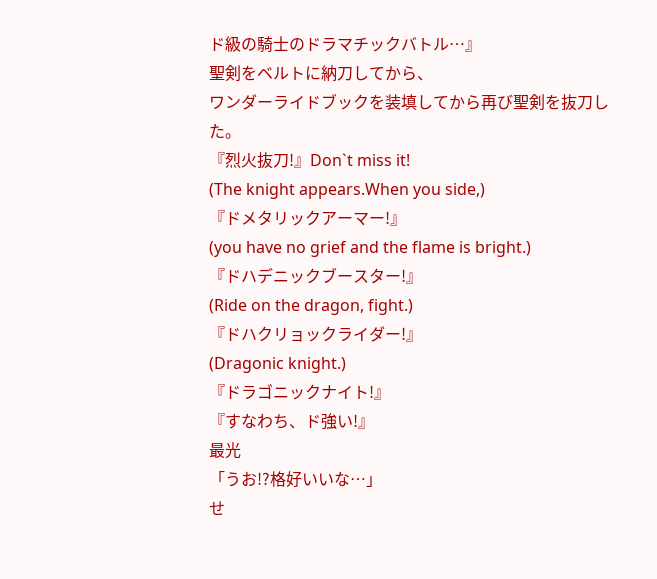ド級の騎士のドラマチックバトル…』
聖剣をベルトに納刀してから、
ワンダーライドブックを装填してから再び聖剣を抜刀した。
『烈火抜刀!』Don`t miss it!
(The knight appears.When you side,)
『ドメタリックアーマー!』
(you have no grief and the flame is bright.)
『ドハデニックブースター!』
(Ride on the dragon, fight.)
『ドハクリョックライダー!』
(Dragonic knight.)
『ドラゴニックナイト!』
『すなわち、ド強い!』
最光
「うお!?格好いいな…」
せ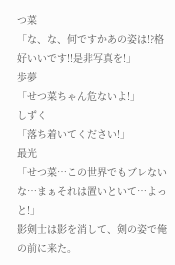つ菜
「な、な、何ですかあの姿は!?格好いいです!!是非写真を!」
歩夢
「せつ菜ちゃん危ないよ!」
しずく
「落ち着いてください!」
最光
「せつ菜…この世界でもブレないな…まぁそれは置いといて…よっと!」
影剣士は影を消して、剣の姿で俺の前に来た。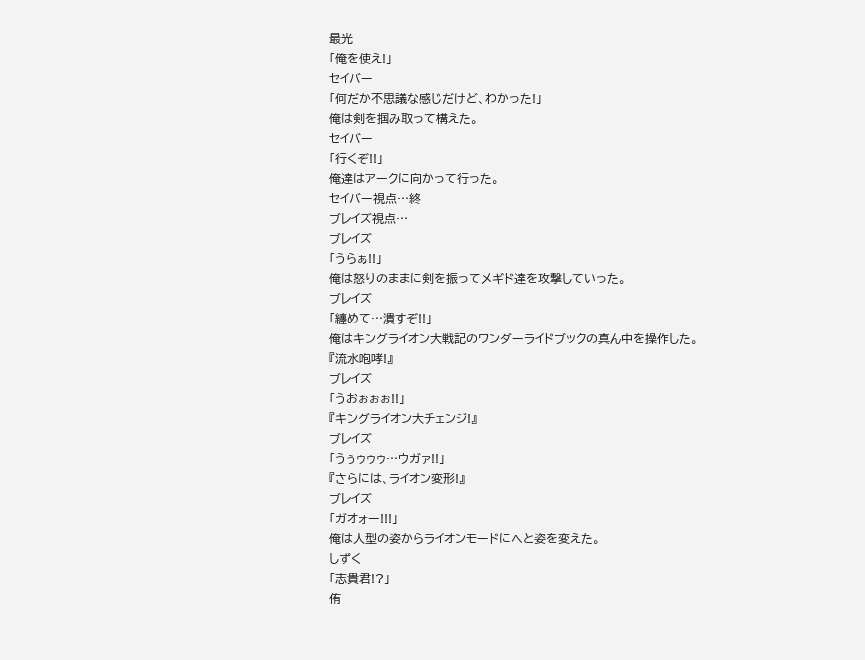最光
「俺を使え!」
セイバー
「何だか不思議な感じだけど、わかった!」
俺は剣を掴み取って構えた。
セイバー
「行くぞ!!」
俺達はアークに向かって行った。
セイバー視点…終
ブレイズ視点…
ブレイズ
「うらぁ!!」
俺は怒りのままに剣を振ってメギド達を攻撃していった。
ブレイズ
「纏めて…潰すぞ!!」
俺はキングライオン大戦記のワンダーライドブックの真ん中を操作した。
『流水咆哮!』
ブレイズ
「うおぉぉぉ!!」
『キングライオン大チェンジ!』
ブレイズ
「うぅゥゥゥ…ウガァ!!」
『さらには、ライオン変形!』
ブレイズ
「ガオォー!!!」
俺は人型の姿からライオンモードにへと姿を変えた。
しずく
「志貴君!?」
侑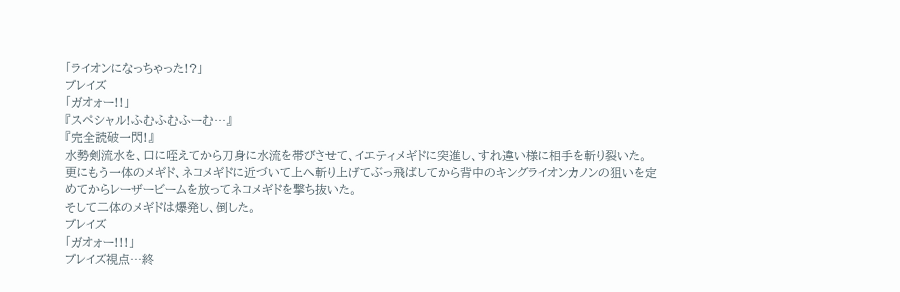「ライオンになっちゃった!?」
ブレイズ
「ガオォー!!」
『スペシャル!ふむふむふーむ…』
『完全読破一閃!』
水勢剣流水を、口に咥えてから刀身に水流を帯びさせて、イエティメギドに突進し、すれ違い様に相手を斬り裂いた。
更にもう一体のメギド、ネコメギドに近づいて上へ斬り上げてぶっ飛ばしてから背中のキングライオンカノンの狙いを定めてからレーザービームを放ってネコメギドを撃ち抜いた。
そして二体のメギドは爆発し、倒した。
ブレイズ
「ガオォー!!!」
ブレイズ視点…終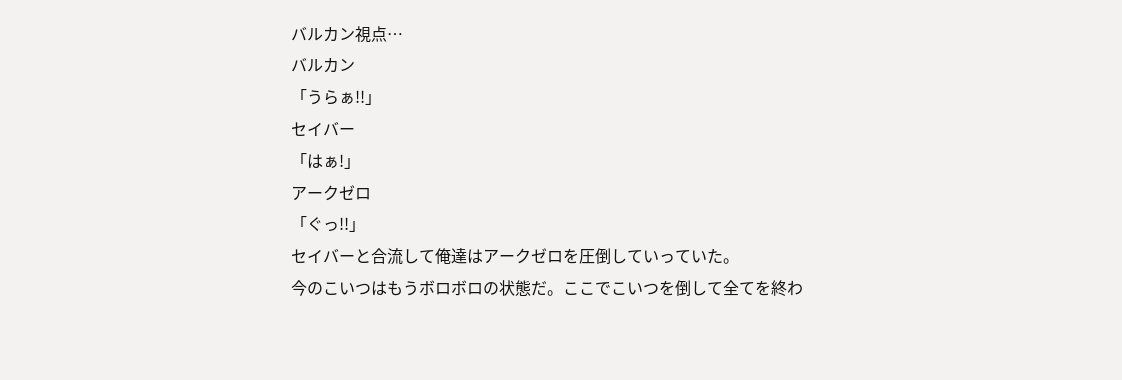バルカン視点…
バルカン
「うらぁ!!」
セイバー
「はぁ!」
アークゼロ
「ぐっ!!」
セイバーと合流して俺達はアークゼロを圧倒していっていた。
今のこいつはもうボロボロの状態だ。ここでこいつを倒して全てを終わ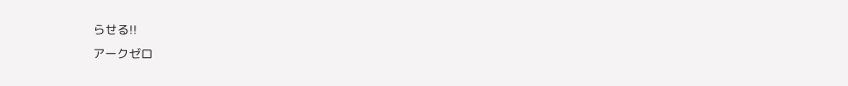らせる!!
アークゼロ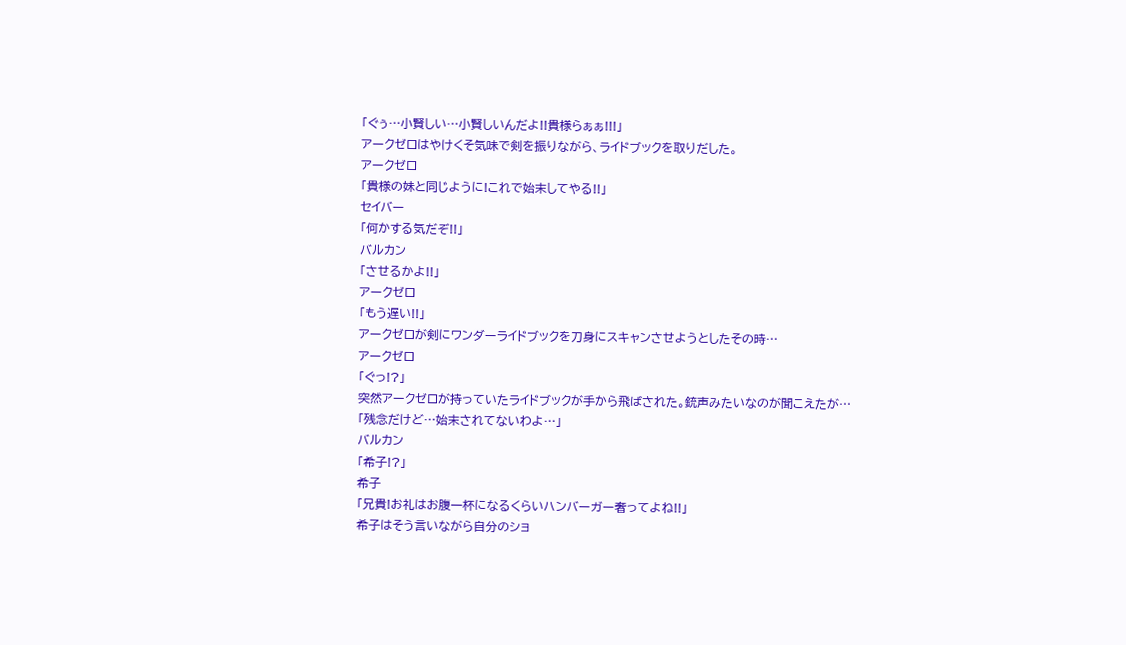「ぐぅ…小賢しい…小賢しいんだよ!!貴様らぁぁ!!!」
アークゼロはやけくそ気味で剣を振りながら、ライドブックを取りだした。
アークゼロ
「貴様の妹と同じように!これで始末してやる!!」
セイバー
「何かする気だぞ!!」
バルカン
「させるかよ!!」
アークゼロ
「もう遅い!!」
アークゼロが剣にワンダーライドブックを刀身にスキャンさせようとしたその時…
アークゼロ
「ぐっ!?」
突然アークゼロが持っていたライドブックが手から飛ばされた。銃声みたいなのが聞こえたが…
「残念だけど…始末されてないわよ…」
バルカン
「希子!?」
希子
「兄貴!お礼はお腹一杯になるくらいハンバーガー奢ってよね!!」
希子はそう言いながら自分のショ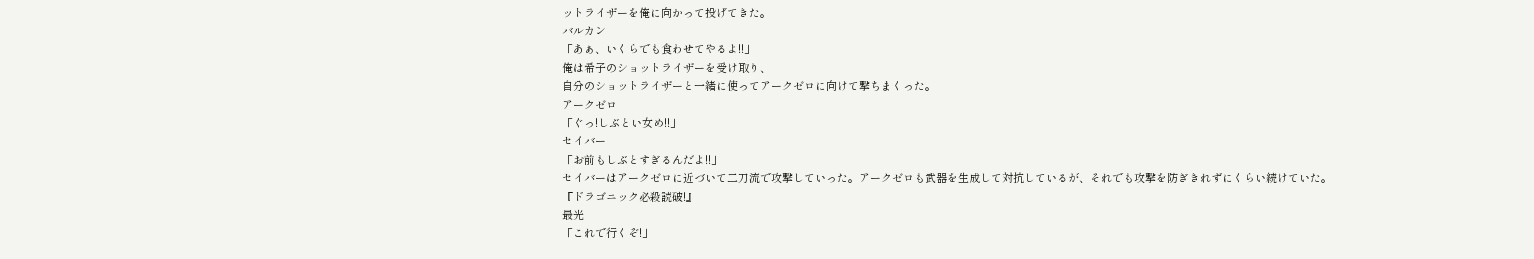ットライザーを俺に向かって投げてきた。
バルカン
「あぁ、いくらでも食わせてやるよ!!」
俺は希子のショットライザーを受け取り、
自分のショットライザーと一緒に使ってアークゼロに向けて撃ちまくった。
アークゼロ
「ぐっ!しぶとい女め!!」
セイバー
「お前もしぶとすぎるんだよ!!」
セイバーはアークゼロに近づいて二刀流で攻撃していった。アークゼロも武器を生成して対抗しているが、それでも攻撃を防ぎきれずにくらい続けていた。
『ドラゴニック必殺読破!』
最光
「これで行くぞ!」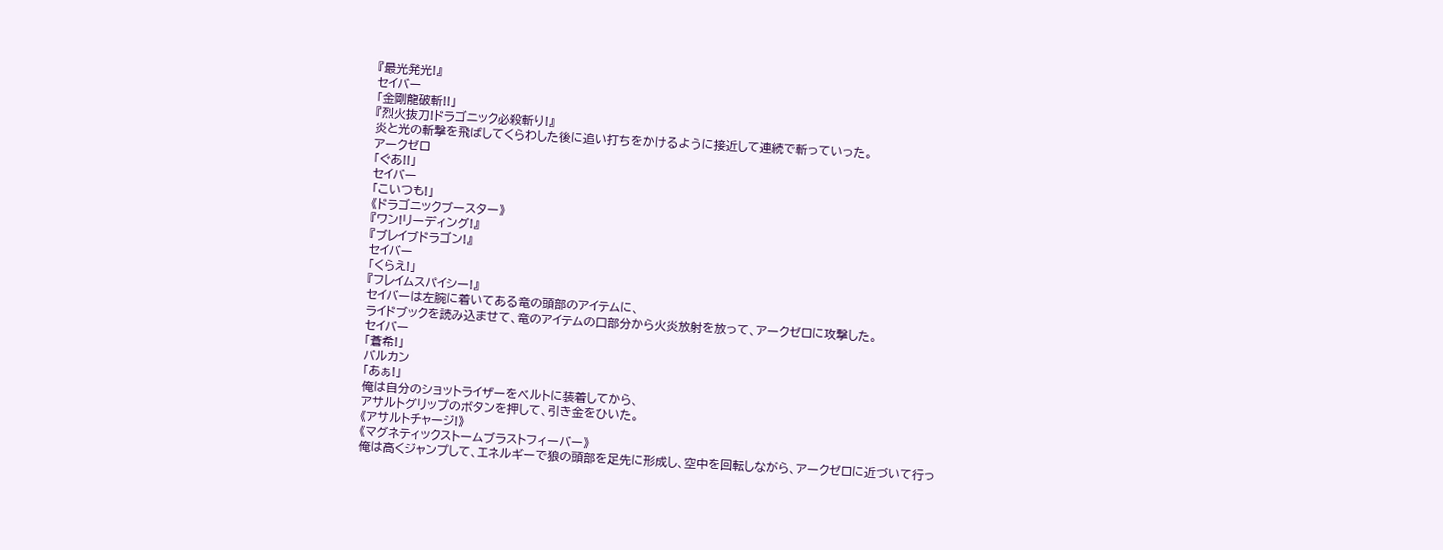『最光発光!』
セイバー
「金剛龍破斬!!」
『烈火抜刀!ドラゴニック必殺斬り!』
炎と光の斬撃を飛ばしてくらわした後に追い打ちをかけるように接近して連続で斬っていった。
アークゼロ
「ぐあ!!」
セイバー
「こいつも!」
《ドラゴニックブースター》
『ワン!リーディング!』
『ブレイブドラゴン!』
セイバー
「くらえ!」
『フレイムスパイシー!』
セイバーは左腕に着いてある竜の頭部のアイテムに、
ライドブックを読み込ませて、竜のアイテムの口部分から火炎放射を放って、アークゼロに攻撃した。
セイバー
「蒼希!」
バルカン
「あぁ!」
俺は自分のショットライザーをベルトに装着してから、
アサルトグリップのボタンを押して、引き金をひいた。
《アサルトチャージ!》
《マグネティックストームブラストフィーバー》
俺は高くジャンプして、エネルギーで狼の頭部を足先に形成し、空中を回転しながら、アークゼロに近づいて行っ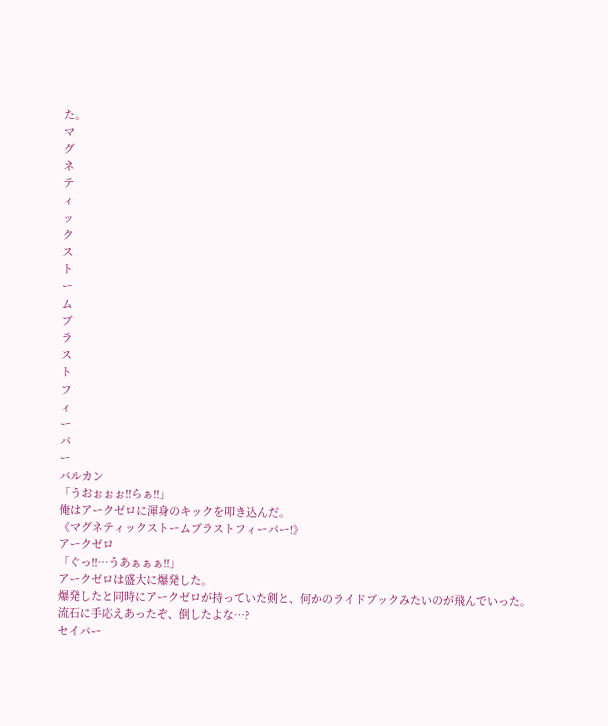た。
マ
グ
ネ
テ
ィ
ッ
ク
ス
ト
ー
ム
ブ
ラ
ス
ト
フ
ィ
ー
バ
ー
バルカン
「うおぉぉぉ!!らぁ!!」
俺はアークゼロに渾身のキックを叩き込んだ。
《マグネティックストームブラストフィーバー!》
アークゼロ
「ぐっ!!…うあぁぁぁ!!」
アークゼロは盛大に爆発した。
爆発したと同時にアークゼロが持っていた剣と、何かのライドブックみたいのが飛んでいった。
流石に手応えあったぞ、倒したよな…?
セイバー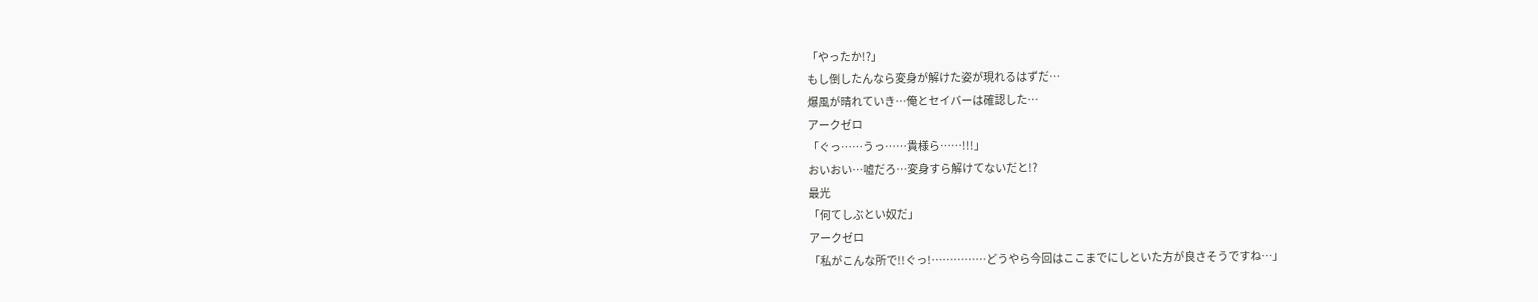「やったか!?」
もし倒したんなら変身が解けた姿が現れるはずだ…
爆風が晴れていき…俺とセイバーは確認した…
アークゼロ
「ぐっ……うっ……貴様ら……!!!」
おいおい…嘘だろ…変身すら解けてないだと!?
最光
「何てしぶとい奴だ」
アークゼロ
「私がこんな所で!!ぐっ!……………どうやら今回はここまでにしといた方が良さそうですね…」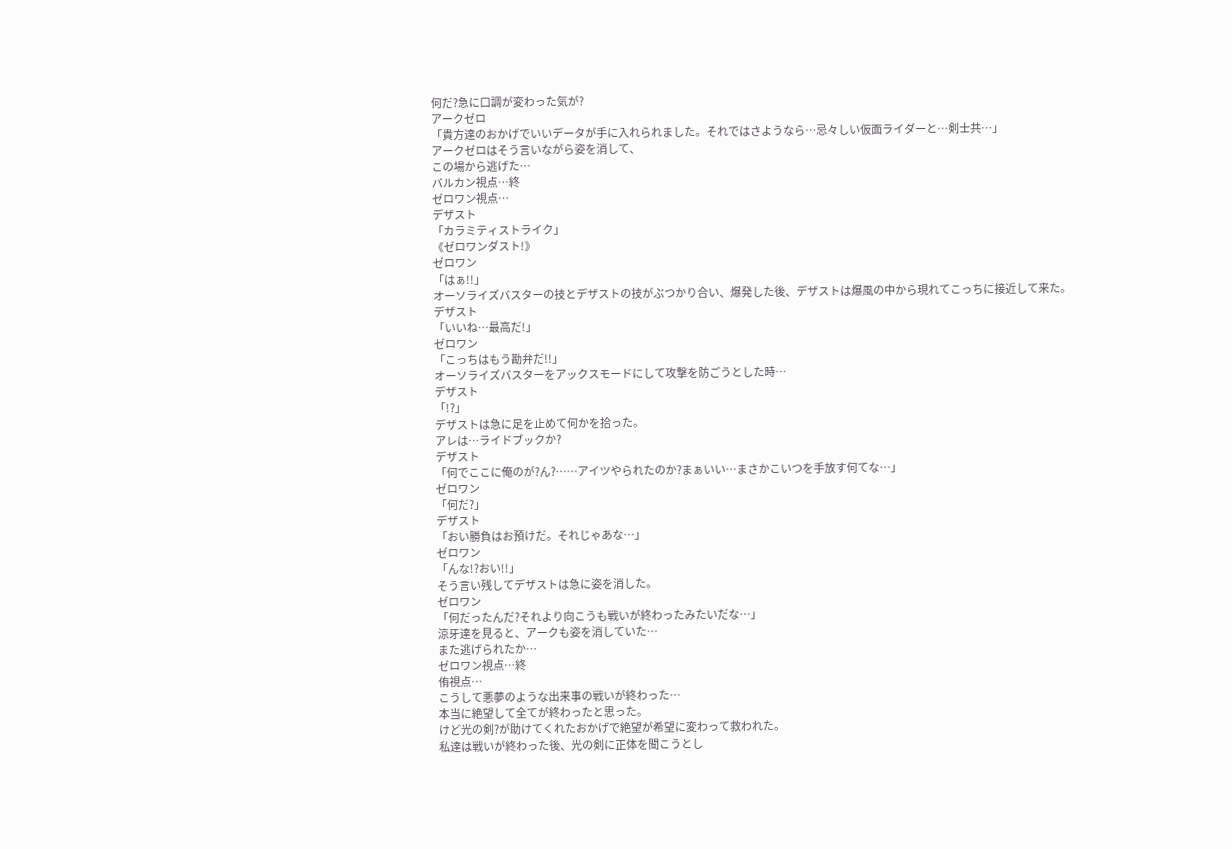何だ?急に口調が変わった気が?
アークゼロ
「貴方達のおかげでいいデータが手に入れられました。それではさようなら…忌々しい仮面ライダーと…剣士共…」
アークゼロはそう言いながら姿を消して、
この場から逃げた…
バルカン視点…終
ゼロワン視点…
デザスト
「カラミティストライク」
《ゼロワンダスト!》
ゼロワン
「はぁ!!」
オーソライズバスターの技とデザストの技がぶつかり合い、爆発した後、デザストは爆風の中から現れてこっちに接近して来た。
デザスト
「いいね…最高だ!」
ゼロワン
「こっちはもう勘弁だ!!」
オーソライズバスターをアックスモードにして攻撃を防ごうとした時…
デザスト
「!?」
デザストは急に足を止めて何かを拾った。
アレは…ライドブックか?
デザスト
「何でここに俺のが?ん?……アイツやられたのか?まぁいい…まさかこいつを手放す何てな…」
ゼロワン
「何だ?」
デザスト
「おい勝負はお預けだ。それじゃあな…」
ゼロワン
「んな!?おい!!」
そう言い残してデザストは急に姿を消した。
ゼロワン
「何だったんだ?それより向こうも戦いが終わったみたいだな…」
涼牙達を見ると、アークも姿を消していた…
また逃げられたか…
ゼロワン視点…終
侑視点…
こうして悪夢のような出来事の戦いが終わった…
本当に絶望して全てが終わったと思った。
けど光の剣?が助けてくれたおかげで絶望が希望に変わって救われた。
私達は戦いが終わった後、光の剣に正体を聞こうとし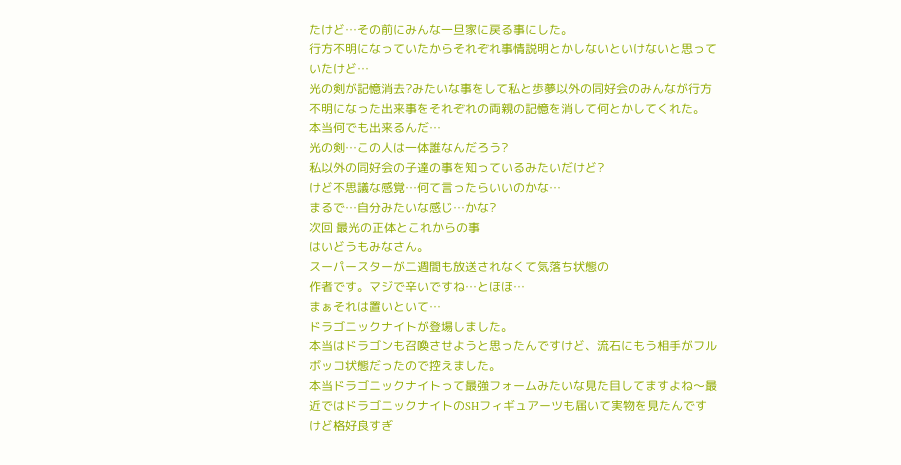たけど…その前にみんな一旦家に戻る事にした。
行方不明になっていたからそれぞれ事情説明とかしないといけないと思っていたけど…
光の剣が記憶消去?みたいな事をして私と歩夢以外の同好会のみんなが行方不明になった出来事をそれぞれの両親の記憶を消して何とかしてくれた。
本当何でも出来るんだ…
光の剣…この人は一体誰なんだろう?
私以外の同好会の子達の事を知っているみたいだけど?
けど不思議な感覚…何て言ったらいいのかな…
まるで…自分みたいな感じ…かな?
次回 最光の正体とこれからの事
はいどうもみなさん。
スーパースターが二週間も放送されなくて気落ち状態の
作者です。マジで辛いですね…とほほ…
まぁそれは置いといて…
ドラゴニックナイトが登場しました。
本当はドラゴンも召喚させようと思ったんですけど、流石にもう相手がフルボッコ状態だったので控えました。
本当ドラゴニックナイトって最強フォームみたいな見た目してますよね〜最近ではドラゴニックナイトのSHフィギュアーツも届いて実物を見たんですけど格好良すぎ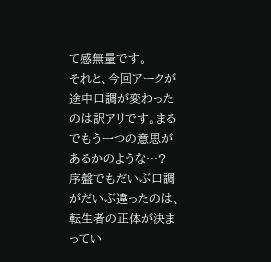て感無量です。
それと、今回アークが途中口調が変わったのは訳アリです。まるでもう一つの意思があるかのような…?
序盤でもだいぶ口調がだいぶ違ったのは、
転生者の正体が決まってい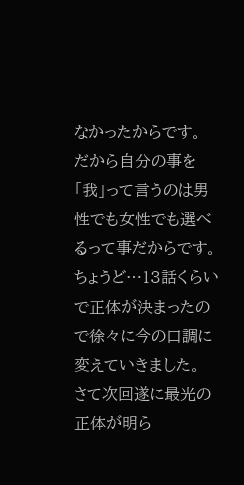なかったからです。
だから自分の事を「我」って言うのは男性でも女性でも選べるって事だからです。
ちょうど…13話くらいで正体が決まったので徐々に今の口調に変えていきました。
さて次回遂に最光の正体が明ら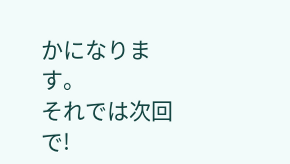かになります。
それでは次回で!